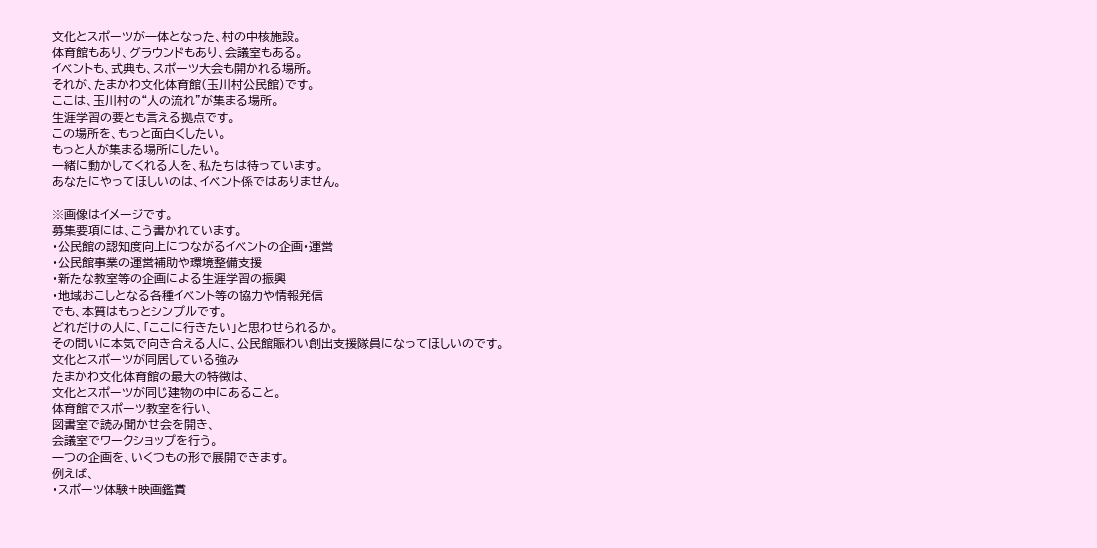文化とスポーツが一体となった、村の中核施設。
体育館もあり、グラウンドもあり、会議室もある。
イベントも、式典も、スポーツ大会も開かれる場所。
それが、たまかわ文化体育館(玉川村公民館)です。
ここは、玉川村の“人の流れ”が集まる場所。
生涯学習の要とも言える拠点です。
この場所を、もっと面白くしたい。
もっと人が集まる場所にしたい。
一緒に動かしてくれる人を、私たちは待っています。
あなたにやってほしいのは、イベント係ではありません。

※画像はイメージです。
募集要項には、こう書かれています。
・公民館の認知度向上につながるイベントの企画・運営
・公民館事業の運営補助や環境整備支援
・新たな教室等の企画による生涯学習の振興
・地域おこしとなる各種イベント等の協力や情報発信
でも、本質はもっとシンプルです。
どれだけの人に、「ここに行きたい」と思わせられるか。
その問いに本気で向き合える人に、公民館賑わい創出支援隊員になってほしいのです。
文化とスポーツが同居している強み
たまかわ文化体育館の最大の特徴は、
文化とスポーツが同じ建物の中にあること。
体育館でスポーツ教室を行い、
図書室で読み聞かせ会を開き、
会議室でワークショップを行う。
一つの企画を、いくつもの形で展開できます。
例えば、
・スポーツ体験+映画鑑賞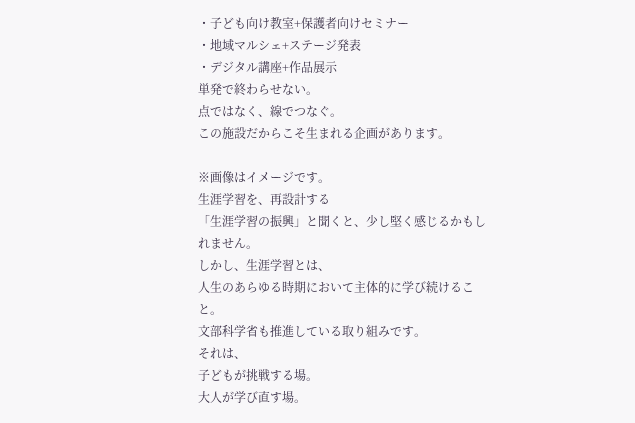・子ども向け教室+保護者向けセミナー
・地域マルシェ+ステージ発表
・デジタル講座+作品展示
単発で終わらせない。
点ではなく、線でつなぐ。
この施設だからこそ生まれる企画があります。

※画像はイメージです。
生涯学習を、再設計する
「生涯学習の振興」と聞くと、少し堅く感じるかもしれません。
しかし、生涯学習とは、
人生のあらゆる時期において主体的に学び続けること。
文部科学省も推進している取り組みです。
それは、
子どもが挑戦する場。
大人が学び直す場。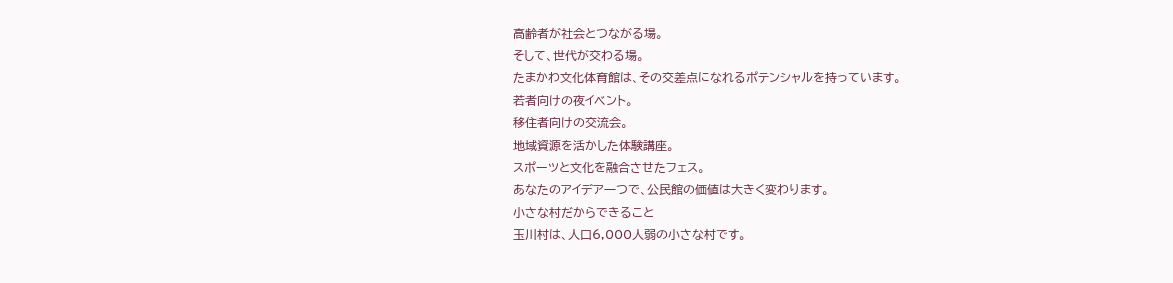高齢者が社会とつながる場。
そして、世代が交わる場。
たまかわ文化体育館は、その交差点になれるポテンシャルを持っています。
若者向けの夜イベント。
移住者向けの交流会。
地域資源を活かした体験講座。
スポーツと文化を融合させたフェス。
あなたのアイデア一つで、公民館の価値は大きく変わります。
小さな村だからできること
玉川村は、人口6,000人弱の小さな村です。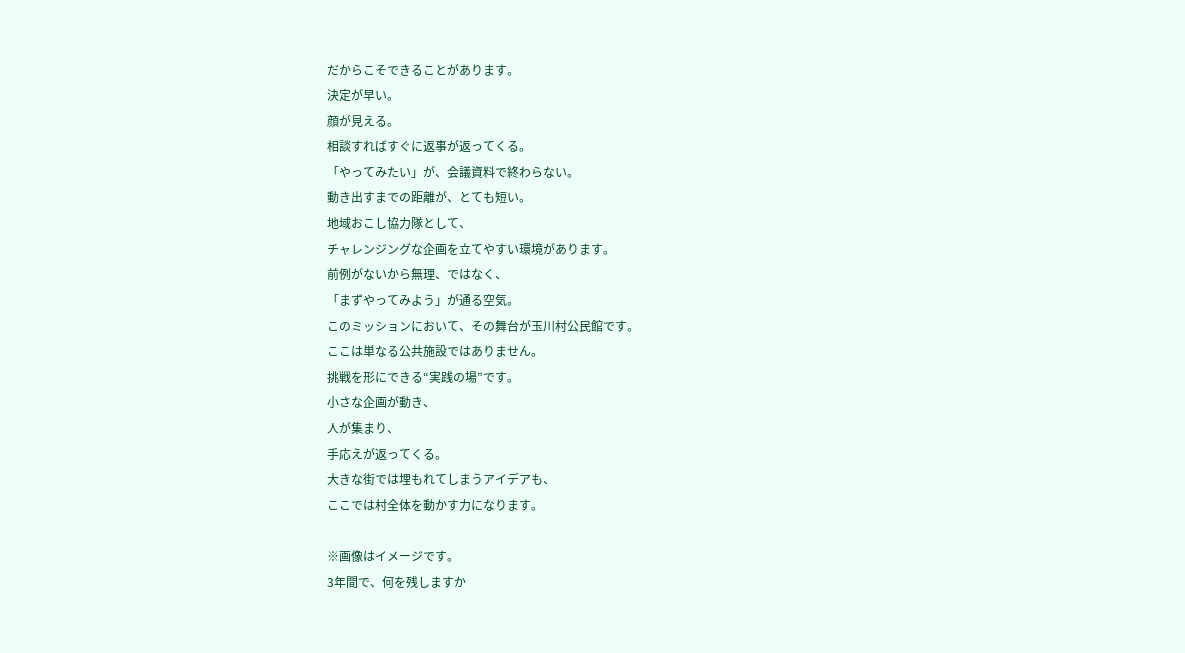だからこそできることがあります。
決定が早い。
顔が見える。
相談すればすぐに返事が返ってくる。
「やってみたい」が、会議資料で終わらない。
動き出すまでの距離が、とても短い。
地域おこし協力隊として、
チャレンジングな企画を立てやすい環境があります。
前例がないから無理、ではなく、
「まずやってみよう」が通る空気。
このミッションにおいて、その舞台が玉川村公民館です。
ここは単なる公共施設ではありません。
挑戦を形にできる“実践の場”です。
小さな企画が動き、
人が集まり、
手応えが返ってくる。
大きな街では埋もれてしまうアイデアも、
ここでは村全体を動かす力になります。

※画像はイメージです。
3年間で、何を残しますか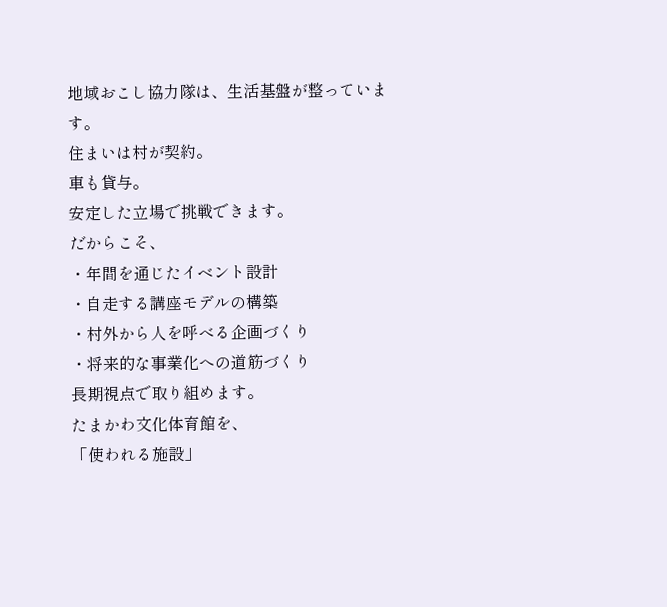地域おこし協力隊は、生活基盤が整っています。
住まいは村が契約。
車も貸与。
安定した立場で挑戦できます。
だからこそ、
・年間を通じたイベント設計
・自走する講座モデルの構築
・村外から人を呼べる企画づくり
・将来的な事業化への道筋づくり
長期視点で取り組めます。
たまかわ文化体育館を、
「使われる施設」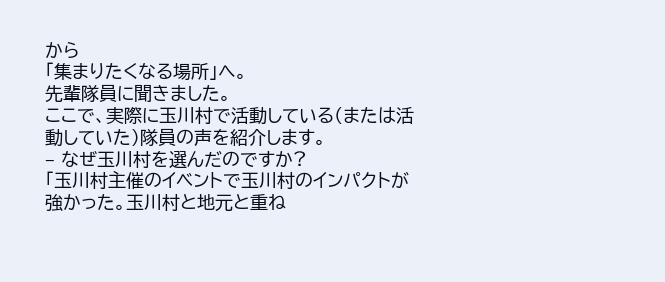から
「集まりたくなる場所」へ。
先輩隊員に聞きました。
ここで、実際に玉川村で活動している(または活動していた)隊員の声を紹介します。
– なぜ玉川村を選んだのですか?
「玉川村主催のイベントで玉川村のインパクトが強かった。玉川村と地元と重ね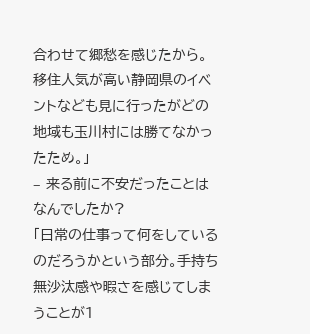合わせて郷愁を感じたから。移住人気が高い静岡県のイベントなども見に行ったがどの地域も玉川村には勝てなかったため。」
– 来る前に不安だったことはなんでしたか?
「日常の仕事って何をしているのだろうかという部分。手持ち無沙汰感や暇さを感じてしまうことが1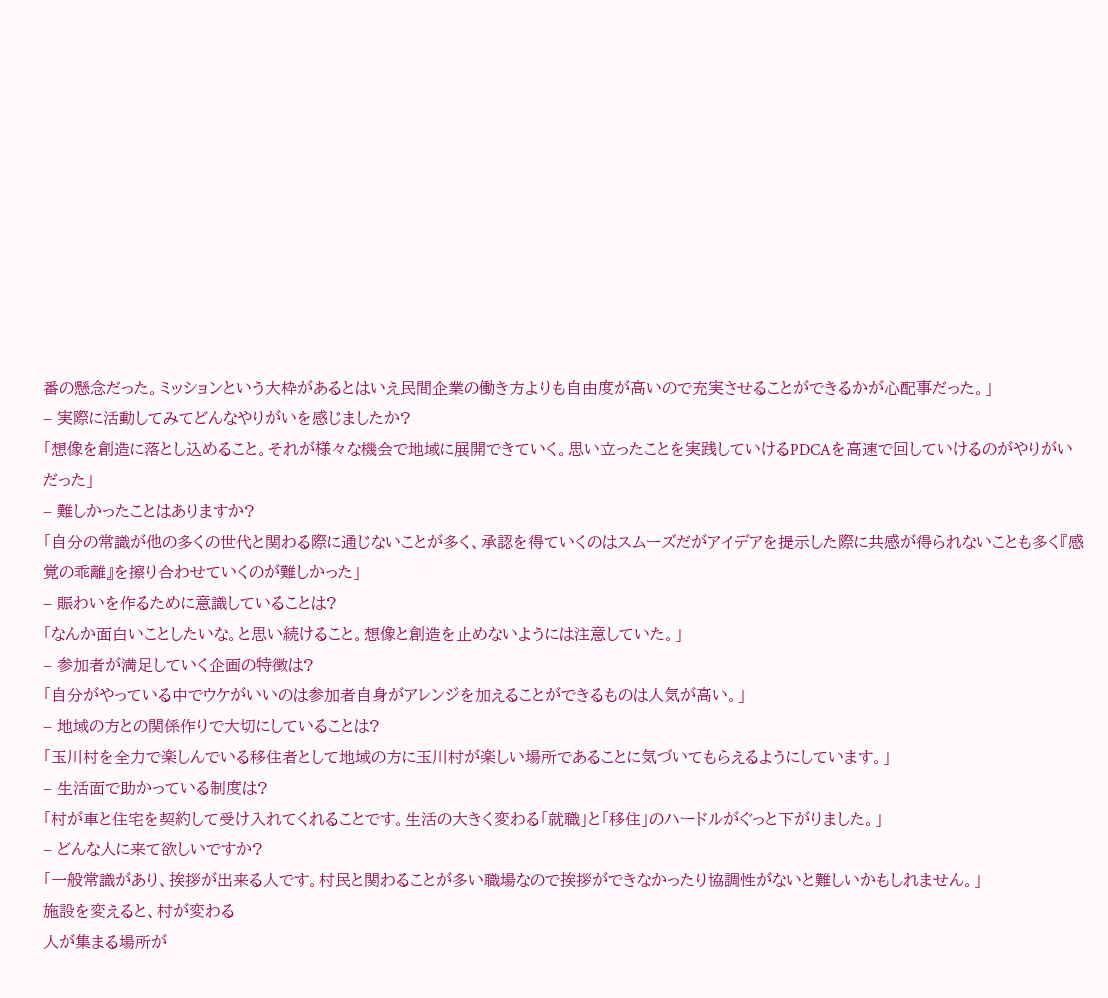番の懸念だった。ミッションという大枠があるとはいえ民間企業の働き方よりも自由度が高いので充実させることができるかが心配事だった。」
– 実際に活動してみてどんなやりがいを感じましたか?
「想像を創造に落とし込めること。それが様々な機会で地域に展開できていく。思い立ったことを実践していけるPDCAを高速で回していけるのがやりがいだった」
– 難しかったことはありますか?
「自分の常識が他の多くの世代と関わる際に通じないことが多く、承認を得ていくのはスムーズだがアイデアを提示した際に共感が得られないことも多く『感覚の乖離』を擦り合わせていくのが難しかった」
– 賑わいを作るために意識していることは?
「なんか面白いことしたいな。と思い続けること。想像と創造を止めないようには注意していた。」
– 参加者が満足していく企画の特徴は?
「自分がやっている中でウケがいいのは参加者自身がアレンジを加えることができるものは人気が高い。」
– 地域の方との関係作りで大切にしていることは?
「玉川村を全力で楽しんでいる移住者として地域の方に玉川村が楽しい場所であることに気づいてもらえるようにしています。」
– 生活面で助かっている制度は?
「村が車と住宅を契約して受け入れてくれることです。生活の大きく変わる「就職」と「移住」のハードルがぐっと下がりました。」
– どんな人に来て欲しいですか?
「一般常識があり、挨拶が出来る人です。村民と関わることが多い職場なので挨拶ができなかったり協調性がないと難しいかもしれません。」
施設を変えると、村が変わる
人が集まる場所が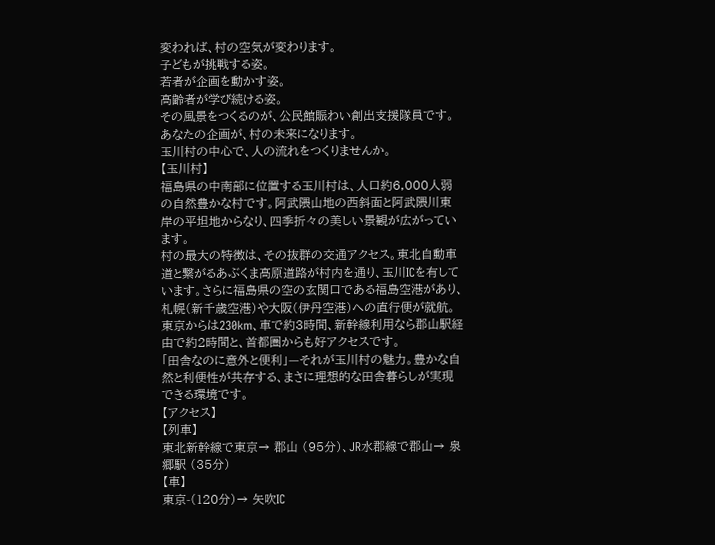変われば、村の空気が変わります。
子どもが挑戦する姿。
若者が企画を動かす姿。
高齢者が学び続ける姿。
その風景をつくるのが、公民館賑わい創出支援隊員です。
あなたの企画が、村の未来になります。
玉川村の中心で、人の流れをつくりませんか。
【玉川村】
福島県の中南部に位置する玉川村は、人口約6,000人弱の自然豊かな村です。阿武隈山地の西斜面と阿武隈川東岸の平坦地からなり、四季折々の美しい景観が広がっています。
村の最大の特徴は、その抜群の交通アクセス。東北自動車道と繋がるあぶくま高原道路が村内を通り、玉川ICを有しています。さらに福島県の空の玄関口である福島空港があり、札幌(新千歳空港)や大阪(伊丹空港)への直行便が就航。東京からは230km、車で約3時間、新幹線利用なら郡山駅経由で約2時間と、首都圏からも好アクセスです。
「田舎なのに意外と便利」—それが玉川村の魅力。豊かな自然と利便性が共存する、まさに理想的な田舎暮らしが実現できる環境です。
【アクセス】
【列車】
東北新幹線で東京→ 郡山 (95分)、JR水郡線で郡山→ 泉郷駅 (35分)
【車】
東京-(120分)→ 矢吹IC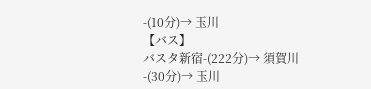-(10分)→ 玉川
【バス】
バスタ新宿-(222分)→ 須賀川-(30分)→ 玉川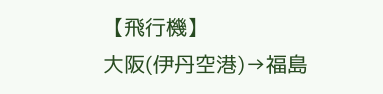【飛行機】
大阪(伊丹空港)→福島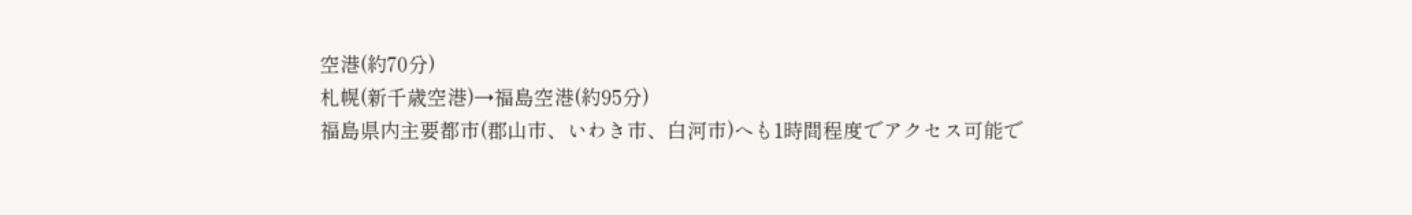空港(約70分)
札幌(新千歳空港)→福島空港(約95分)
福島県内主要都市(郡山市、いわき市、白河市)へも1時間程度でアクセス可能で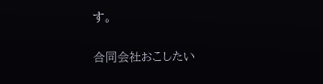す。

合同会社おこしたい